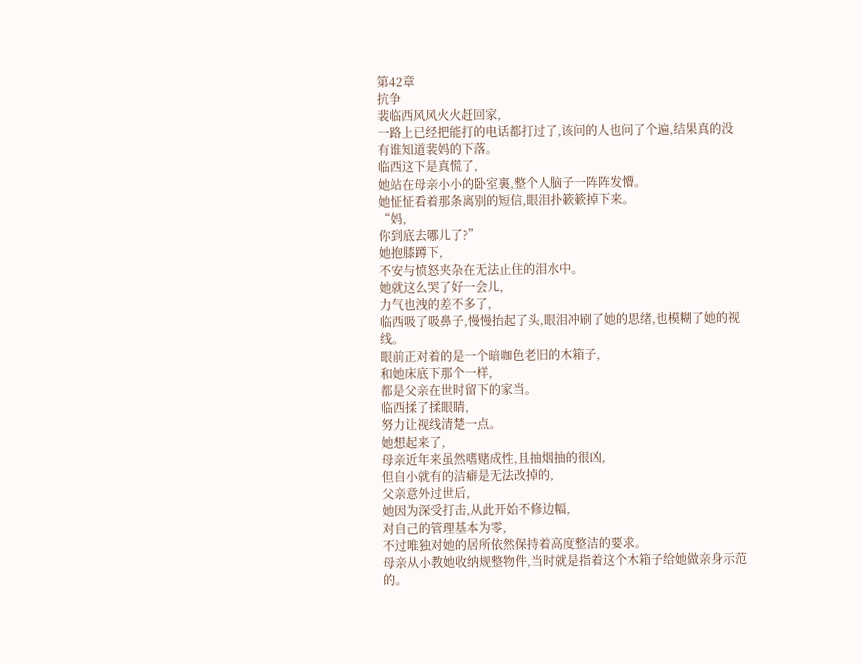第42章
抗争
裴临西风风火火赶回家,
一路上已经把能打的电话都打过了,该问的人也问了个遍,结果真的没有谁知道裴妈的下落。
临西这下是真慌了,
她站在母亲小小的卧室裏,整个人脑子一阵阵发懵。
她怔怔看着那条离别的短信,眼泪扑簌簌掉下来。
“妈,
你到底去哪儿了?”
她抱膝蹲下,
不安与愤怒夹杂在无法止住的泪水中。
她就这么哭了好一会儿,
力气也洩的差不多了,
临西吸了吸鼻子,慢慢抬起了头,眼泪冲刷了她的思绪,也模糊了她的视线。
眼前正对着的是一个暗咖色老旧的木箱子,
和她床底下那个一样,
都是父亲在世时留下的家当。
临西揉了揉眼睛,
努力让视线清楚一点。
她想起来了,
母亲近年来虽然嗜赌成性,且抽烟抽的很凶,
但自小就有的洁癖是无法改掉的,
父亲意外过世后,
她因为深受打击,从此开始不修边幅,
对自己的管理基本为零,
不过唯独对她的居所依然保持着高度整洁的要求。
母亲从小教她收纳规整物件,当时就是指着这个木箱子给她做亲身示范的。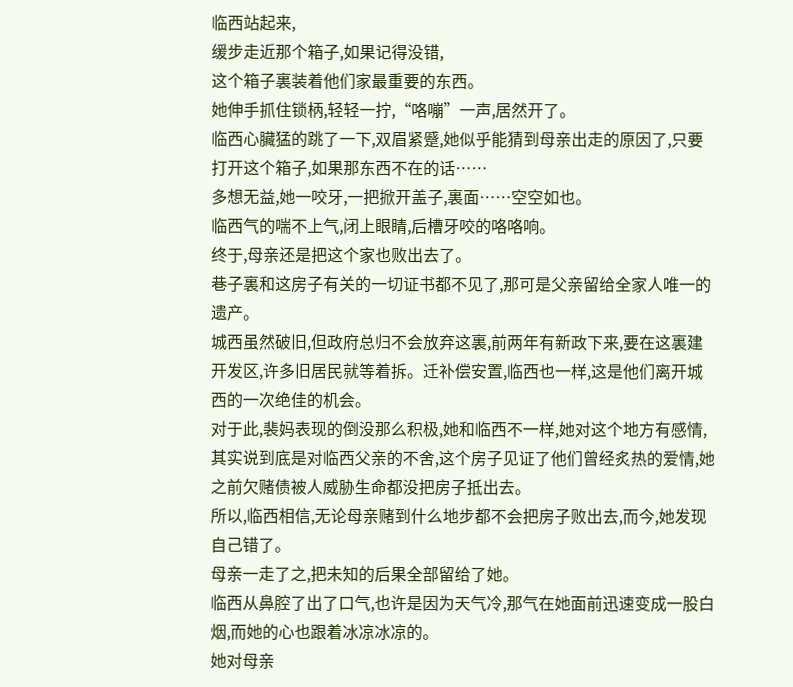临西站起来,
缓步走近那个箱子,如果记得没错,
这个箱子裏装着他们家最重要的东西。
她伸手抓住锁柄,轻轻一拧,“咯嘣”一声,居然开了。
临西心臟猛的跳了一下,双眉紧蹙,她似乎能猜到母亲出走的原因了,只要打开这个箱子,如果那东西不在的话……
多想无益,她一咬牙,一把掀开盖子,裏面……空空如也。
临西气的喘不上气,闭上眼睛,后槽牙咬的咯咯响。
终于,母亲还是把这个家也败出去了。
巷子裏和这房子有关的一切证书都不见了,那可是父亲留给全家人唯一的遗产。
城西虽然破旧,但政府总归不会放弃这裏,前两年有新政下来,要在这裏建开发区,许多旧居民就等着拆。迁补偿安置,临西也一样,这是他们离开城西的一次绝佳的机会。
对于此,裴妈表现的倒没那么积极,她和临西不一样,她对这个地方有感情,其实说到底是对临西父亲的不舍,这个房子见证了他们曾经炙热的爱情,她之前欠赌债被人威胁生命都没把房子抵出去。
所以,临西相信,无论母亲赌到什么地步都不会把房子败出去,而今,她发现自己错了。
母亲一走了之,把未知的后果全部留给了她。
临西从鼻腔了出了口气,也许是因为天气冷,那气在她面前迅速变成一股白烟,而她的心也跟着冰凉冰凉的。
她对母亲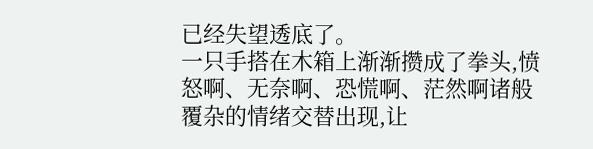已经失望透底了。
一只手搭在木箱上渐渐攒成了拳头,愤怒啊、无奈啊、恐慌啊、茫然啊诸般覆杂的情绪交替出现,让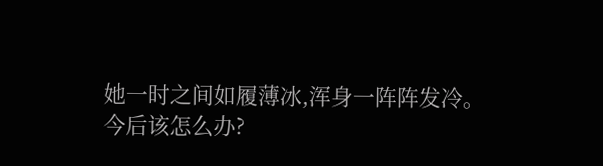她一时之间如履薄冰,浑身一阵阵发冷。
今后该怎么办?